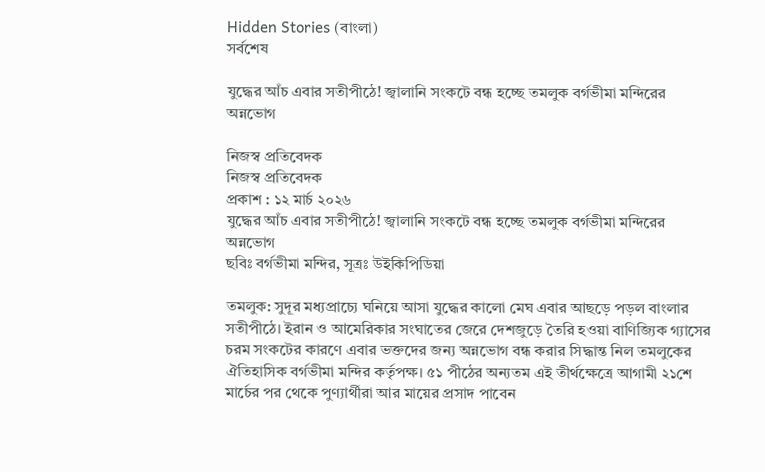Hidden Stories (বাংলা)
সর্বশেষ

যুদ্ধের আঁচ এবার সতীপীঠে! জ্বালানি সংকটে বন্ধ হচ্ছে তমলুক বর্গভীমা মন্দিরের অন্নভোগ

নিজস্ব প্রতিবেদক
নিজস্ব প্রতিবেদক
প্রকাশ : ১২ মার্চ ২০২৬
যুদ্ধের আঁচ এবার সতীপীঠে! জ্বালানি সংকটে বন্ধ হচ্ছে তমলুক বর্গভীমা মন্দিরের অন্নভোগ
ছবিঃ বর্গভীমা মন্দির, সূত্রঃ উইকিপিডিয়া

তমলুক: সুদূর মধ্যপ্রাচ্যে ঘনিয়ে আসা যুদ্ধের কালো মেঘ এবার আছড়ে পড়ল বাংলার সতীপীঠে। ইরান ও আমেরিকার সংঘাতের জেরে দেশজুড়ে তৈরি হওয়া বাণিজ্যিক গ্যাসের চরম সংকটের কারণে এবার ভক্তদের জন্য অন্নভোগ বন্ধ করার সিদ্ধান্ত নিল তমলুকের ঐতিহাসিক বর্গভীমা মন্দির কর্তৃপক্ষ। ৫১ পীঠের অন্যতম এই তীর্থক্ষেত্রে আগামী ২১শে মার্চের পর থেকে পুণ্যার্থীরা আর মায়ের প্রসাদ পাবেন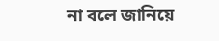না বলে জানিয়ে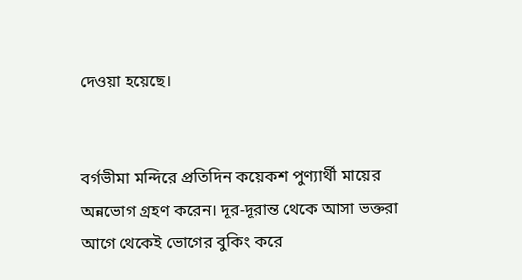দেওয়া হয়েছে।


বর্গভীমা মন্দিরে প্রতিদিন কয়েকশ পুণ্যার্থী মায়ের অন্নভোগ গ্রহণ করেন। দূর-দূরান্ত থেকে আসা ভক্তরা আগে থেকেই ভোগের বুকিং করে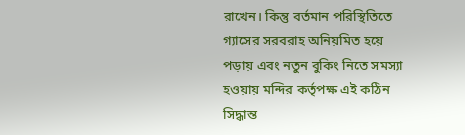রাখেন। কিন্তু বর্তমান পরিস্থিতিতে গ্যাসের সরবরাহ অনিয়মিত হয়ে পড়ায় এবং নতুন বুকিং নিতে সমস্যা হওয়ায় মন্দির কর্তৃপক্ষ এই কঠিন সিদ্ধান্ত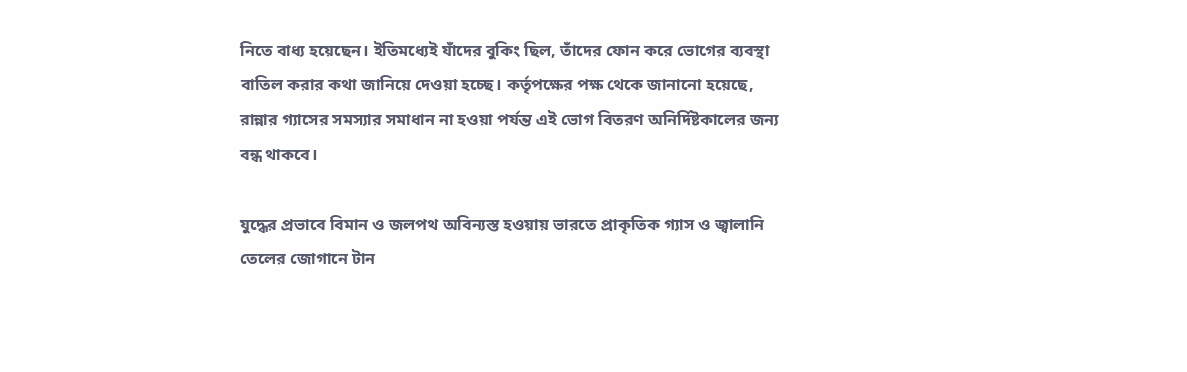নিতে বাধ্য হয়েছেন। ইতিমধ্যেই যাঁদের বুকিং ছিল, তাঁদের ফোন করে ভোগের ব্যবস্থা বাতিল করার কথা জানিয়ে দেওয়া হচ্ছে। কর্তৃপক্ষের পক্ষ থেকে জানানো হয়েছে, রান্নার গ্যাসের সমস্যার সমাধান না হওয়া পর্যন্ত এই ভোগ বিতরণ অনির্দিষ্টকালের জন্য বন্ধ থাকবে।

যুদ্ধের প্রভাবে বিমান ও জলপথ অবিন্যস্ত হওয়ায় ভারতে প্রাকৃতিক গ্যাস ও জ্বালানি তেলের জোগানে টান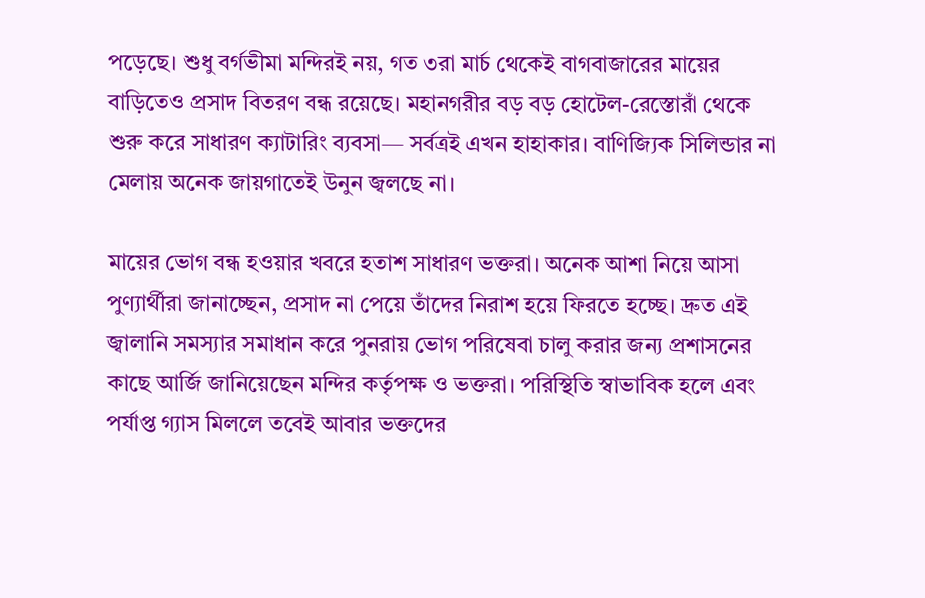পড়েছে। শুধু বর্গভীমা মন্দিরই নয়, গত ৩রা মার্চ থেকেই বাগবাজারের মায়ের বাড়িতেও প্রসাদ বিতরণ বন্ধ রয়েছে। মহানগরীর বড় বড় হোটেল-রেস্তোরাঁ থেকে শুরু করে সাধারণ ক্যাটারিং ব্যবসা— সর্বত্রই এখন হাহাকার। বাণিজ্যিক সিলিন্ডার না মেলায় অনেক জায়গাতেই উনুন জ্বলছে না।

মায়ের ভোগ বন্ধ হওয়ার খবরে হতাশ সাধারণ ভক্তরা। অনেক আশা নিয়ে আসা পুণ্যার্থীরা জানাচ্ছেন, প্রসাদ না পেয়ে তাঁদের নিরাশ হয়ে ফিরতে হচ্ছে। দ্রুত এই জ্বালানি সমস্যার সমাধান করে পুনরায় ভোগ পরিষেবা চালু করার জন্য প্রশাসনের কাছে আর্জি জানিয়েছেন মন্দির কর্তৃপক্ষ ও ভক্তরা। পরিস্থিতি স্বাভাবিক হলে এবং পর্যাপ্ত গ্যাস মিললে তবেই আবার ভক্তদের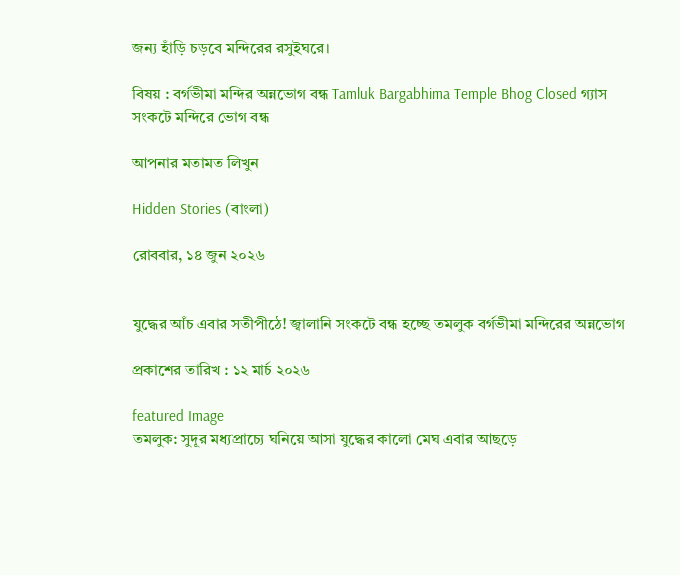জন্য হাঁড়ি চড়বে মন্দিরের রসুইঘরে।

বিষয় : বর্গভীমা মন্দির অন্নভোগ বন্ধ Tamluk Bargabhima Temple Bhog Closed গ্যাস সংকটে মন্দিরে ভোগ বন্ধ

আপনার মতামত লিখুন

Hidden Stories (বাংলা)

রোববার, ১৪ জুন ২০২৬


যুদ্ধের আঁচ এবার সতীপীঠে! জ্বালানি সংকটে বন্ধ হচ্ছে তমলুক বর্গভীমা মন্দিরের অন্নভোগ

প্রকাশের তারিখ : ১২ মার্চ ২০২৬

featured Image
তমলুক: সুদূর মধ্যপ্রাচ্যে ঘনিয়ে আসা যুদ্ধের কালো মেঘ এবার আছড়ে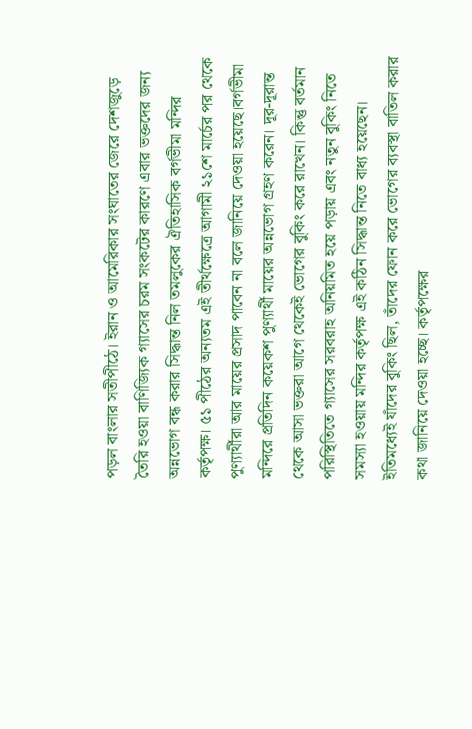পড়ল বাংলার সতীপীঠে। ইরান ও আমেরিকার সংঘাতের জেরে দেশজুড়ে তৈরি হওয়া বাণিজ্যিক গ্যাসের চরম সংকটের কারণে এবার ভক্তদের জন্য অন্নভোগ বন্ধ করার সিদ্ধান্ত নিল তমলুকের ঐতিহাসিক বর্গভীমা মন্দির কর্তৃপক্ষ। ৫১ পীঠের অন্যতম এই তীর্থক্ষেত্রে আগামী ২১শে মার্চের পর থেকে পুণ্যার্থীরা আর মায়ের প্রসাদ পাবেন না বলে জানিয়ে দেওয়া হয়েছে।বর্গভীমা মন্দিরে প্রতিদিন কয়েকশ পুণ্যার্থী মায়ের অন্নভোগ গ্রহণ করেন। দূর-দূরান্ত থেকে আসা ভক্তরা আগে থেকেই ভোগের বুকিং করে রাখেন। কিন্তু বর্তমান পরিস্থিতিতে গ্যাসের সরবরাহ অনিয়মিত হয়ে পড়ায় এবং নতুন বুকিং নিতে সমস্যা হওয়ায় মন্দির কর্তৃপক্ষ এই কঠিন সিদ্ধান্ত নিতে বাধ্য হয়েছেন। ইতিমধ্যেই যাঁদের বুকিং ছিল, তাঁদের ফোন করে ভোগের ব্যবস্থা বাতিল করার কথা জানিয়ে দেওয়া হচ্ছে। কর্তৃপক্ষের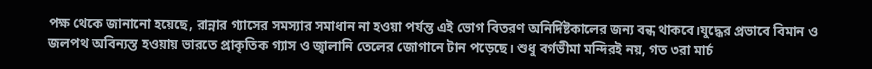পক্ষ থেকে জানানো হয়েছে, রান্নার গ্যাসের সমস্যার সমাধান না হওয়া পর্যন্ত এই ভোগ বিতরণ অনির্দিষ্টকালের জন্য বন্ধ থাকবে।যুদ্ধের প্রভাবে বিমান ও জলপথ অবিন্যস্ত হওয়ায় ভারতে প্রাকৃতিক গ্যাস ও জ্বালানি তেলের জোগানে টান পড়েছে। শুধু বর্গভীমা মন্দিরই নয়, গত ৩রা মার্চ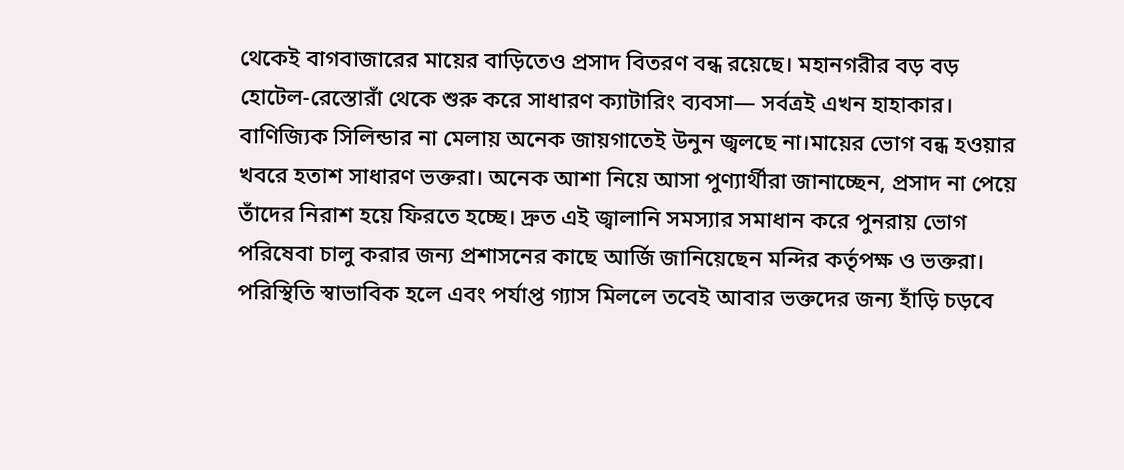থেকেই বাগবাজারের মায়ের বাড়িতেও প্রসাদ বিতরণ বন্ধ রয়েছে। মহানগরীর বড় বড় হোটেল-রেস্তোরাঁ থেকে শুরু করে সাধারণ ক্যাটারিং ব্যবসা— সর্বত্রই এখন হাহাকার। বাণিজ্যিক সিলিন্ডার না মেলায় অনেক জায়গাতেই উনুন জ্বলছে না।মায়ের ভোগ বন্ধ হওয়ার খবরে হতাশ সাধারণ ভক্তরা। অনেক আশা নিয়ে আসা পুণ্যার্থীরা জানাচ্ছেন, প্রসাদ না পেয়ে তাঁদের নিরাশ হয়ে ফিরতে হচ্ছে। দ্রুত এই জ্বালানি সমস্যার সমাধান করে পুনরায় ভোগ পরিষেবা চালু করার জন্য প্রশাসনের কাছে আর্জি জানিয়েছেন মন্দির কর্তৃপক্ষ ও ভক্তরা। পরিস্থিতি স্বাভাবিক হলে এবং পর্যাপ্ত গ্যাস মিললে তবেই আবার ভক্তদের জন্য হাঁড়ি চড়বে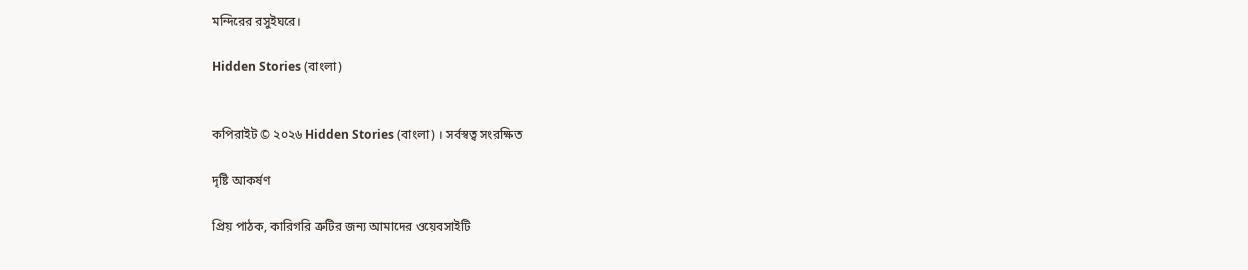মন্দিরের রসুইঘরে।

Hidden Stories (বাংলা)


কপিরাইট © ২০২৬ Hidden Stories (বাংলা) । সর্বস্বত্ব সংরক্ষিত

দৃষ্টি আকর্ষণ

প্রিয় পাঠক, কারিগরি ত্রুটির জন্য আমাদের ওয়েবসাইটি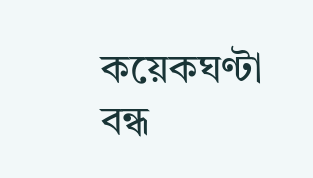কয়েকঘণ্টা বন্ধ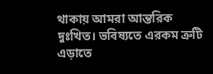থাকায় আমরা আন্তরিক দুঃখিত। ভবিষ্যতে এরকম ত্রুটি এড়াতে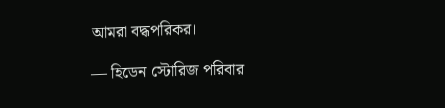আমরা বদ্ধপরিকর।

— হিডেন স্টোরিজ পরিবার